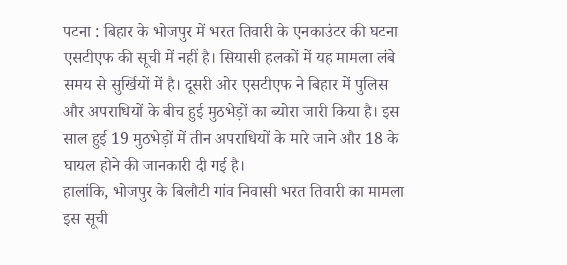पटना : बिहार के भोजपुर में भरत तिवारी के एनकाउंटर की घटना एसटीएफ की सूची में नहीं है। सियासी हलकों में यह मामला लंबे समय से सुर्खियों में है। दूसरी ओर एसटीएफ ने बिहार में पुलिस और अपराधियों के बीच हुई मुठभेड़ों का ब्योरा जारी किया है। इस साल हुई 19 मुठभेड़ों में तीन अपराधियों के मारे जाने और 18 के घायल होने की जानकारी दी गई है।
हालांकि, भोजपुर के बिलौटी गांव निवासी भरत तिवारी का मामला इस सूची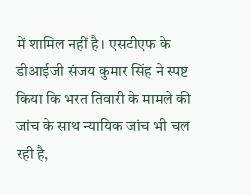में शामिल नहीं है। एसटीएफ के डीआईजी संजय कुमार सिंह ने स्पष्ट किया कि भरत तिवारी के मामले की जांच के साथ न्यायिक जांच भी चल रही है,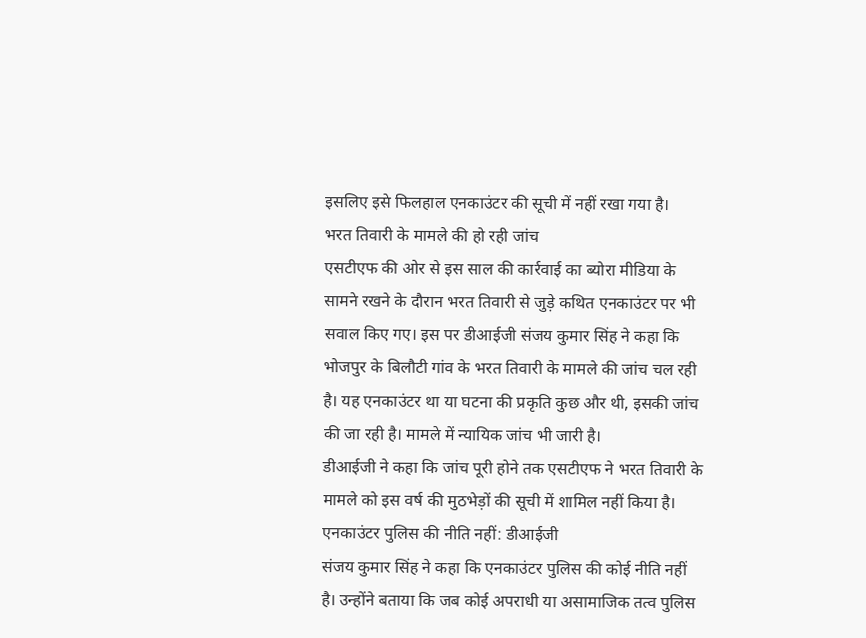इसलिए इसे फिलहाल एनकाउंटर की सूची में नहीं रखा गया है।
भरत तिवारी के मामले की हो रही जांच
एसटीएफ की ओर से इस साल की कार्रवाई का ब्योरा मीडिया के सामने रखने के दौरान भरत तिवारी से जुड़े कथित एनकाउंटर पर भी सवाल किए गए। इस पर डीआईजी संजय कुमार सिंह ने कहा कि भोजपुर के बिलौटी गांव के भरत तिवारी के मामले की जांच चल रही है। यह एनकाउंटर था या घटना की प्रकृति कुछ और थी, इसकी जांच की जा रही है। मामले में न्यायिक जांच भी जारी है।
डीआईजी ने कहा कि जांच पूरी होने तक एसटीएफ ने भरत तिवारी के मामले को इस वर्ष की मुठभेड़ों की सूची में शामिल नहीं किया है।
एनकाउंटर पुलिस की नीति नहीं: डीआईजी
संजय कुमार सिंह ने कहा कि एनकाउंटर पुलिस की कोई नीति नहीं है। उन्होंने बताया कि जब कोई अपराधी या असामाजिक तत्व पुलिस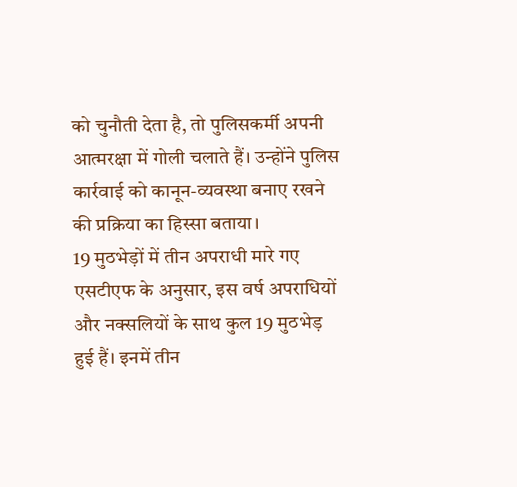को चुनौती देता है, तो पुलिसकर्मी अपनी आत्मरक्षा में गोली चलाते हैं। उन्होंने पुलिस कार्रवाई को कानून-व्यवस्था बनाए रखने की प्रक्रिया का हिस्सा बताया।
19 मुठभेड़ों में तीन अपराधी मारे गए
एसटीएफ के अनुसार, इस वर्ष अपराधियों और नक्सलियों के साथ कुल 19 मुठभेड़ हुई हैं। इनमें तीन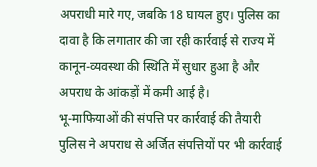अपराधी मारे गए, जबकि 18 घायल हुए। पुलिस का दावा है कि लगातार की जा रही कार्रवाई से राज्य में कानून-व्यवस्था की स्थिति में सुधार हुआ है और अपराध के आंकड़ों में कमी आई है।
भू-माफियाओं की संपत्ति पर कार्रवाई की तैयारी
पुलिस ने अपराध से अर्जित संपत्तियों पर भी कार्रवाई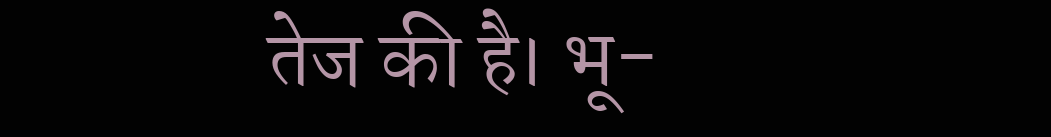तेज की है। भू-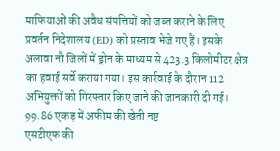माफियाओं की अवैध संपत्तियों को जब्त कराने के लिए प्रवर्तन निदेशालय (ED) को प्रस्ताव भेजे गए हैं। इसके अलावा नौ जिलों में ड्रोन के माध्यम से 423.3 किलोमीटर क्षेत्र का हवाई सर्वे कराया गया। इस कार्रवाई के दौरान 112 अभियुक्तों को गिरफ्तार किए जाने की जानकारी दी गई।
99.86 एकड़ में अफीम की खेती नष्ट
एसटीएफ की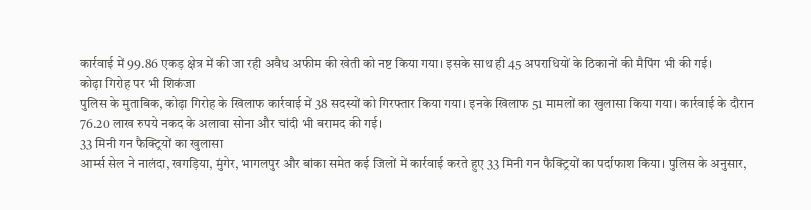कार्रवाई में 99.86 एकड़ क्षेत्र में की जा रही अवैध अफीम की खेती को नष्ट किया गया। इसके साथ ही 45 अपराधियों के ठिकानों की मैपिंग भी की गई।
कोढ़ा गिरोह पर भी शिकंजा
पुलिस के मुताबिक, कोढ़ा गिरोह के खिलाफ कार्रवाई में 38 सदस्यों को गिरफ्तार किया गया। इनके खिलाफ 51 मामलों का खुलासा किया गया। कार्रवाई के दौरान 76.20 लाख रुपये नकद के अलावा सोना और चांदी भी बरामद की गई।
33 मिनी गन फैक्ट्रियों का खुलासा
आर्म्स सेल ने नालंदा, खगड़िया, मुंगेर, भागलपुर और बांका समेत कई जिलों में कार्रवाई करते हुए 33 मिनी गन फैक्ट्रियों का पर्दाफाश किया। पुलिस के अनुसार,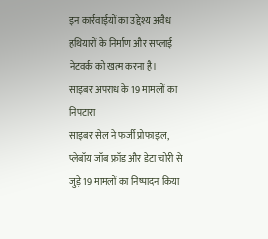इन कार्रवाईयों का उद्देश्य अवैध हथियारों के निर्माण और सप्लाई नेटवर्क को खत्म करना है।
साइबर अपराध के 19 मामलों का निपटारा
साइबर सेल ने फर्जी प्रोफाइल, प्लेबॉय जॉब फ्रॉड और डेटा चोरी से जुड़े 19 मामलों का निष्पादन किया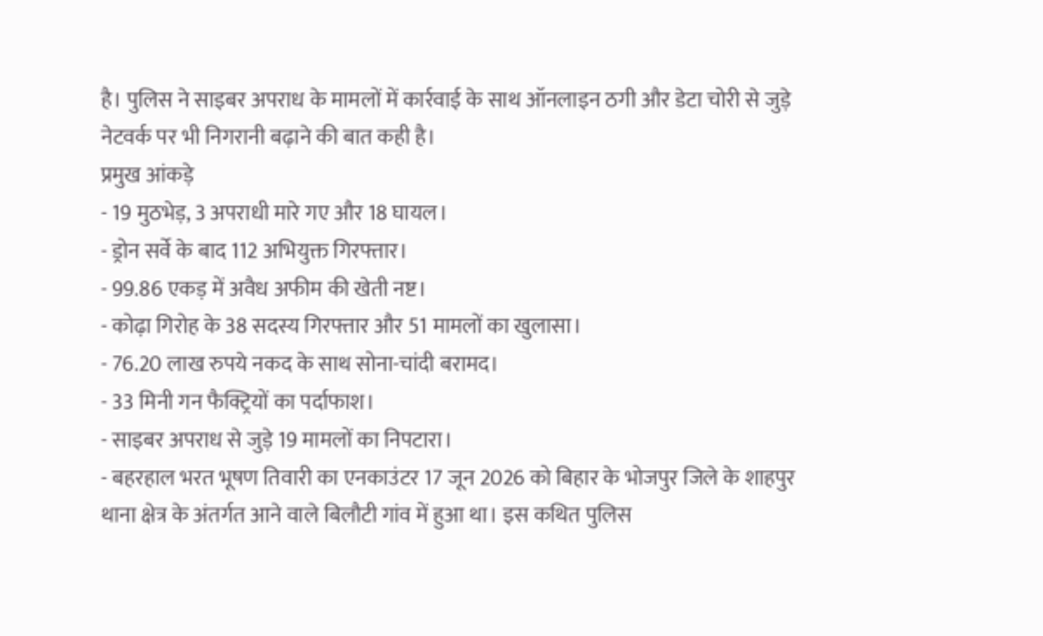है। पुलिस ने साइबर अपराध के मामलों में कार्रवाई के साथ ऑनलाइन ठगी और डेटा चोरी से जुड़े नेटवर्क पर भी निगरानी बढ़ाने की बात कही है।
प्रमुख आंकड़े
- 19 मुठभेड़, 3 अपराधी मारे गए और 18 घायल।
- ड्रोन सर्वे के बाद 112 अभियुक्त गिरफ्तार।
- 99.86 एकड़ में अवैध अफीम की खेती नष्ट।
- कोढ़ा गिरोह के 38 सदस्य गिरफ्तार और 51 मामलों का खुलासा।
- 76.20 लाख रुपये नकद के साथ सोना-चांदी बरामद।
- 33 मिनी गन फैक्ट्रियों का पर्दाफाश।
- साइबर अपराध से जुड़े 19 मामलों का निपटारा।
- बहरहाल भरत भूषण तिवारी का एनकाउंटर 17 जून 2026 को बिहार के भोजपुर जिले के शाहपुर थाना क्षेत्र के अंतर्गत आने वाले बिलौटी गांव में हुआ था। इस कथित पुलिस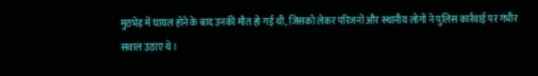मुठभेड़ में घायल होने के बाद उनकी मौत हो गई थी, जिसको लेकर परिजनों और स्थानीय लोगों ने पुलिस कार्रवाई पर गंभीर सवाल उठाए थे।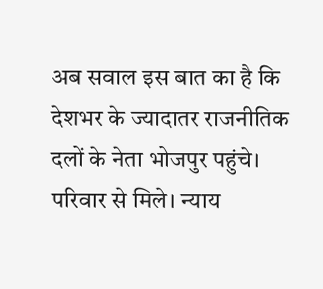अब सवाल इस बात का है कि देशभर के ज्यादातर राजनीतिक दलों के नेता भोजपुर पहुंचे। परिवार से मिले। न्याय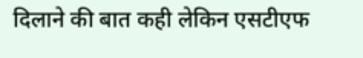दिलाने की बात कही लेकिन एसटीएफ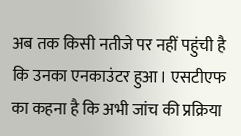अब तक किसी नतीजे पर नहीं पहुंची है कि उनका एनकाउंटर हुआ। एसटीएफ का कहना है कि अभी जांच की प्रक्रिया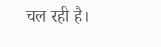चल रही है।